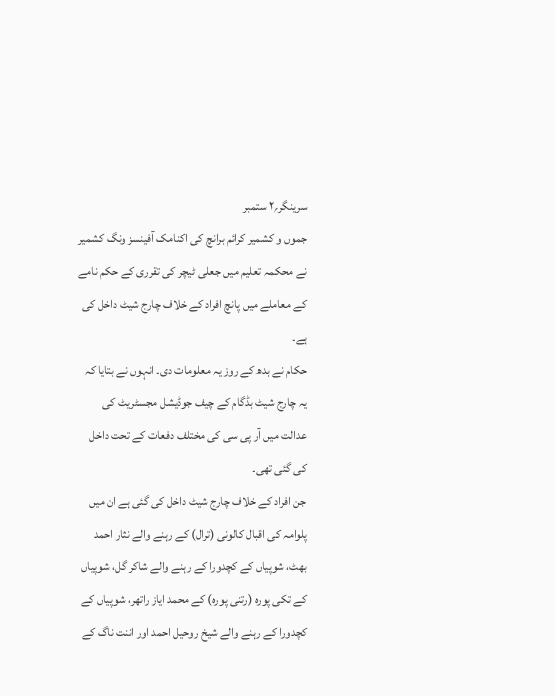سرینگر؍۲ ستمبر
جموں و کشمیر کرائم برانچ کی اکنامک آفینسز ونگ کشمیر نے محکمہ تعلیم میں جعلی ٹیچر کی تقرری کے حکم نامے کے معاملے میں پانچ افراد کے خلاف چارج شیٹ داخل کی ہے۔
حکام نے بدھ کے روز یہ معلومات دی۔ انہوں نے بتایا کہ یہ چارج شیٹ بڈگام کے چیف جوڈیشل مجسٹریٹ کی عدالت میں آر پی سی کی مختلف دفعات کے تحت داخل کی گئی تھی۔
جن افراد کے خلاف چارج شیٹ داخل کی گئی ہے ان میں پلوامہ کی اقبال کالونی (ترال) کے رہنے والے نثار احمد بھٹ، شوپیاں کے کچدورا کے رہنے والے شاکر گل، شوپیاں کے تکی پورہ (رتنی پورہ) کے محمد ایاز راتھر، شوپیاں کے کچدورا کے رہنے والے شیخ روحیل احمد اور اننت ناگ کے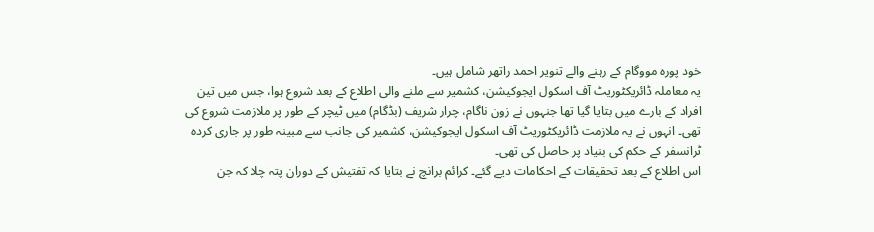خود پورہ مووگام کے رہنے والے تنویر احمد راتھر شامل ہیں۔
یہ معاملہ ڈائریکٹوریٹ آف اسکول ایجوکیشن، کشمیر سے ملنے والی اطلاع کے بعد شروع ہوا، جس میں تین افراد کے بارے میں بتایا گیا تھا جنہوں نے زون ناگام، چرار شریف (بڈگام) میں ٹیچر کے طور پر ملازمت شروع کی تھی۔ انہوں نے یہ ملازمت ڈائریکٹوریٹ آف اسکول ایجوکیشن، کشمیر کی جانب سے مبینہ طور پر جاری کردہ ٹرانسفر کے حکم کی بنیاد پر حاصل کی تھی۔
اس اطلاع کے بعد تحقیقات کے احکامات دیے گئے۔ کرائم برانچ نے بتایا کہ تفتیش کے دوران پتہ چلا کہ جن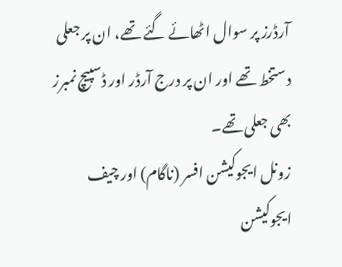آرڈرز پر سوال اٹھائے گئے تھے، ان پر جعلی دستخط تھے اور ان پر درج آرڈر اور ڈسپیچ نمبرز بھی جعلی تھے۔
زونل ایجوکیشن افسر (ناگام) اور چیف ایجوکیشن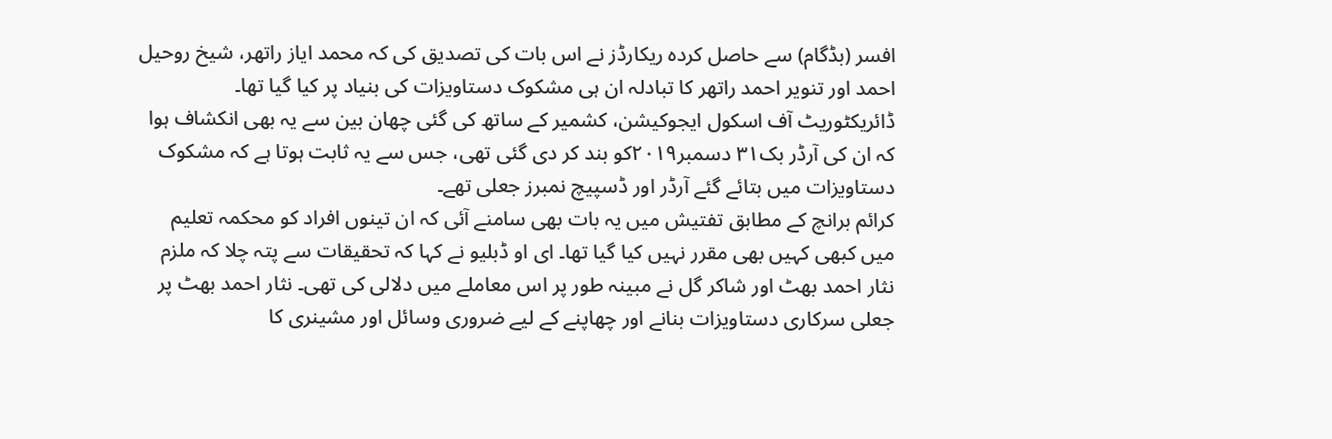افسر (بڈگام) سے حاصل کردہ ریکارڈز نے اس بات کی تصدیق کی کہ محمد ایاز راتھر، شیخ روحیل احمد اور تنویر احمد راتھر کا تبادلہ ان ہی مشکوک دستاویزات کی بنیاد پر کیا گیا تھا۔
ڈائریکٹوریٹ آف اسکول ایجوکیشن، کشمیر کے ساتھ کی گئی چھان بین سے یہ بھی انکشاف ہوا کہ ان کی آرڈر بک۳۱ دسمبر۲۰۱۹کو بند کر دی گئی تھی، جس سے یہ ثابت ہوتا ہے کہ مشکوک دستاویزات میں بتائے گئے آرڈر اور ڈسپیچ نمبرز جعلی تھے۔
کرائم برانچ کے مطابق تفتیش میں یہ بات بھی سامنے آئی کہ ان تینوں افراد کو محکمہ تعلیم میں کبھی کہیں بھی مقرر نہیں کیا گیا تھا۔ ای او ڈبلیو نے کہا کہ تحقیقات سے پتہ چلا کہ ملزم نثار احمد بھٹ اور شاکر گل نے مبینہ طور پر اس معاملے میں دلالی کی تھی۔ نثار احمد بھٹ پر جعلی سرکاری دستاویزات بنانے اور چھاپنے کے لیے ضروری وسائل اور مشینری کا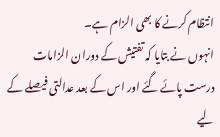انتظام کرنے کا بھی الزام ہے۔
انہوں نے بتایا کہ تفتیش کے دوران الزامات درست پائے گئے اور اس کے بعد عدالتی فیصلے کے لیے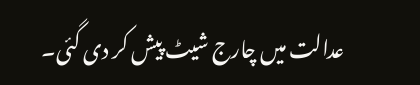عدالت میں چارج شیٹ پیش کر دی گئی۔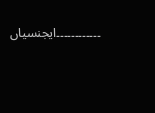۔۔۔۔۔۔۔۔۔۔۔۔ایجنسیاں